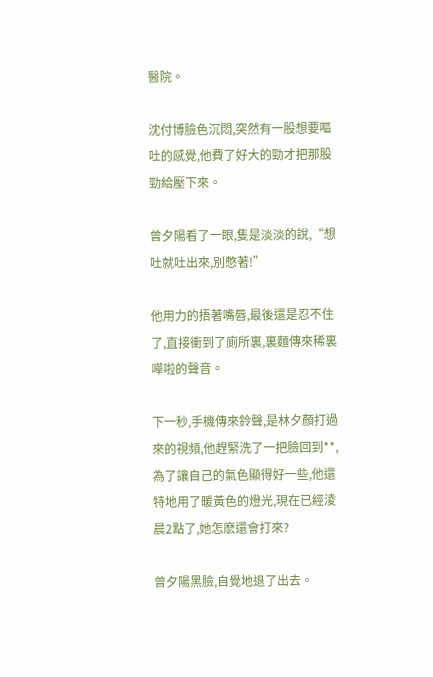醫院。

沈付博臉色沉悶,突然有一股想要嘔吐的感覺,他費了好大的勁才把那股勁給壓下來。

曾夕陽看了一眼,隻是淡淡的說,“想吐就吐出來,別憋著!”

他用力的捂著嘴唇,最後還是忍不住了,直接衝到了廁所裏,裏麵傳來稀裏嘩啦的聲音。

下一秒,手機傳來鈴聲,是林夕顏打過來的視頻,他趕緊洗了一把臉回到**,為了讓自己的氣色顯得好一些,他還特地用了暖黃色的燈光,現在已經淩晨2點了,她怎麽還會打來?

曾夕陽黑臉,自覺地退了出去。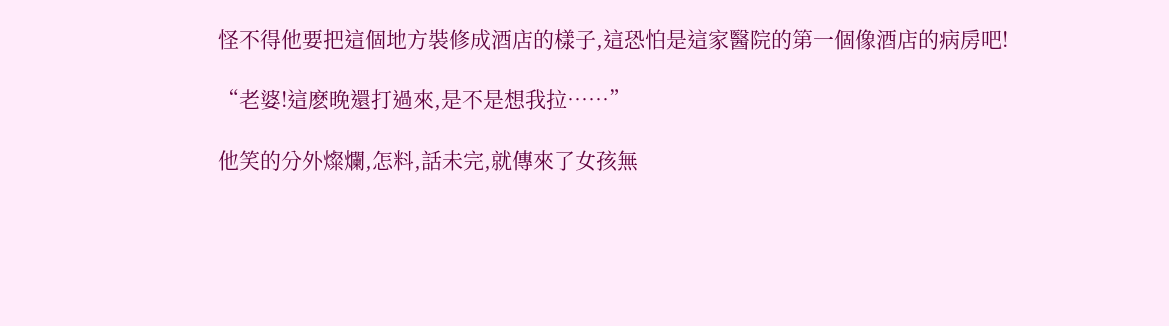怪不得他要把這個地方裝修成酒店的樣子,這恐怕是這家醫院的第一個像酒店的病房吧!

“老婆!這麽晚還打過來,是不是想我拉……”

他笑的分外燦爛,怎料,話未完,就傳來了女孩無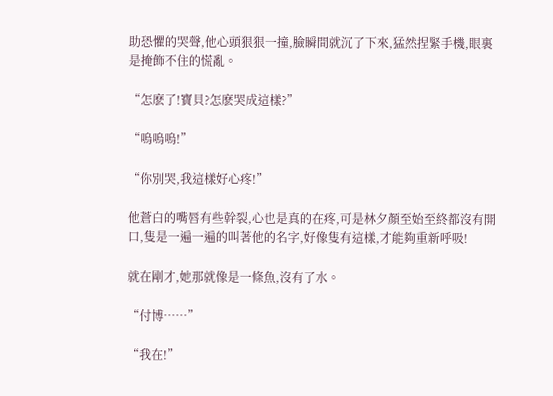助恐懼的哭聲,他心頭狠狠一撞,臉瞬間就沉了下來,猛然捏緊手機,眼裏是掩飾不住的慌亂。

“怎麽了!寶貝?怎麽哭成這樣?”

“嗚嗚嗚!”

“你別哭,我這樣好心疼!”

他蒼白的嘴唇有些幹裂,心也是真的在疼,可是林夕顏至始至終都沒有開口,隻是一遍一遍的叫著他的名字,好像隻有這樣,才能夠重新呼吸!

就在剛才,她那就像是一條魚,沒有了水。

“付博……”

“我在!”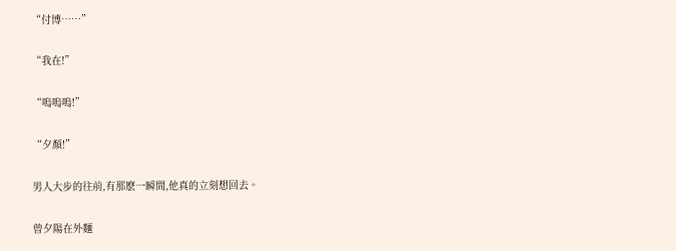“付博……”

“我在!”

“嗚嗚嗚!”

“夕顏!”

男人大步的往前,有那麽一瞬間,他真的立刻想回去。

曾夕陽在外麵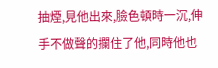抽煙,見他出來,臉色頓時一沉,伸手不做聲的攔住了他,同時他也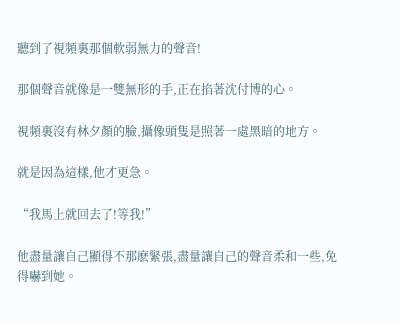聽到了視頻裏那個軟弱無力的聲音!

那個聲音就像是一雙無形的手,正在掐著沈付博的心。

視頻裏沒有林夕顏的臉,攝像頭隻是照著一處黑暗的地方。

就是因為這樣,他才更急。

“我馬上就回去了!等我!”

他盡量讓自己顯得不那麽緊張,盡量讓自己的聲音柔和一些,免得嚇到她。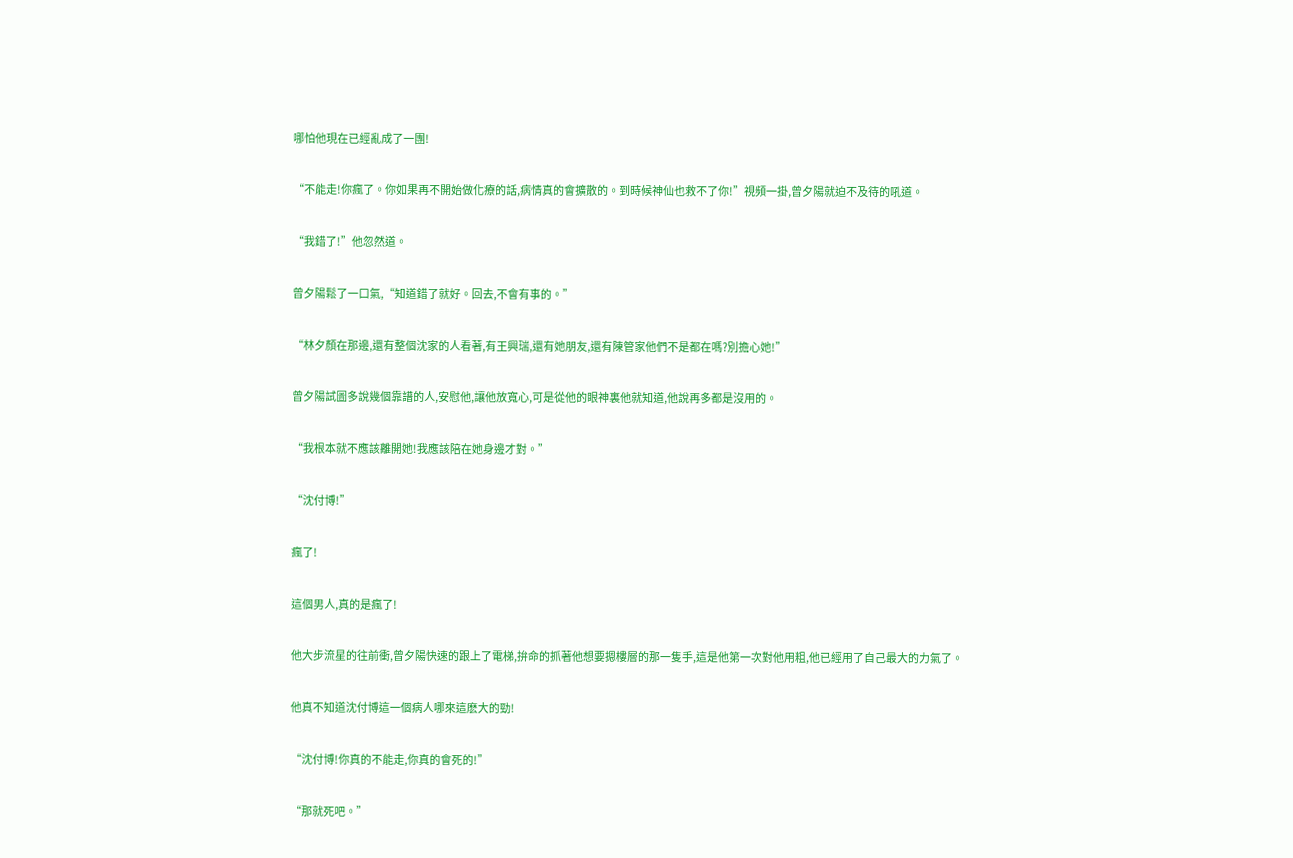哪怕他現在已經亂成了一團!

“不能走!你瘋了。你如果再不開始做化療的話,病情真的會擴散的。到時候神仙也救不了你!”視頻一掛,曾夕陽就迫不及待的吼道。

“我錯了!”他忽然道。

曾夕陽鬆了一口氣,“知道錯了就好。回去,不會有事的。”

“林夕顏在那邊,還有整個沈家的人看著,有王興瑞,還有她朋友,還有陳管家他們不是都在嗎?別擔心她!”

曾夕陽試圖多說幾個靠譜的人,安慰他,讓他放寬心,可是從他的眼神裏他就知道,他說再多都是沒用的。

“我根本就不應該離開她!我應該陪在她身邊才對。”

“沈付博!”

瘋了!

這個男人,真的是瘋了!

他大步流星的往前衝,曾夕陽快速的跟上了電梯,拚命的抓著他想要摁樓層的那一隻手,這是他第一次對他用粗,他已經用了自己最大的力氣了。

他真不知道沈付博這一個病人哪來這麽大的勁!

“沈付博!你真的不能走,你真的會死的!”

“那就死吧。”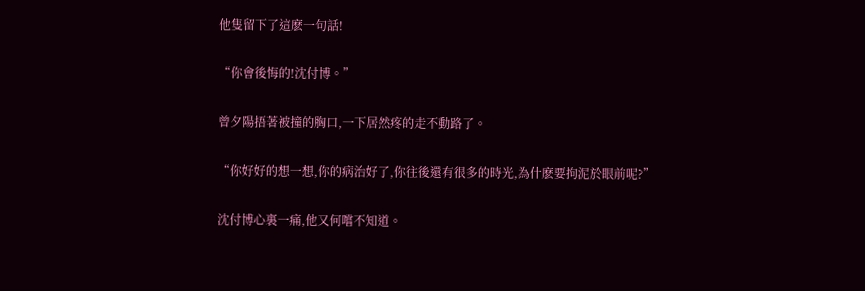他隻留下了這麽一句話!

“你會後悔的!沈付博。”

曾夕陽捂著被撞的胸口,一下居然疼的走不動路了。

“你好好的想一想,你的病治好了,你往後還有很多的時光,為什麽要拘泥於眼前呢?”

沈付博心裏一痛,他又何嚐不知道。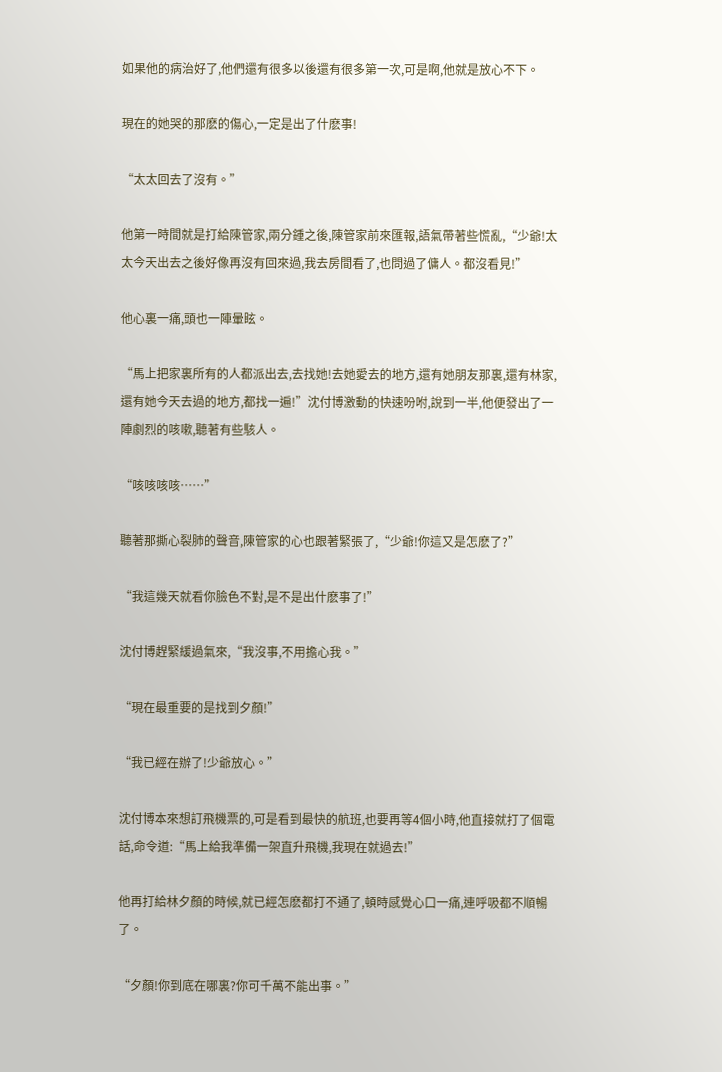如果他的病治好了,他們還有很多以後還有很多第一次,可是啊,他就是放心不下。

現在的她哭的那麽的傷心,一定是出了什麽事!

“太太回去了沒有。”

他第一時間就是打給陳管家,兩分鍾之後,陳管家前來匯報,語氣帶著些慌亂,“少爺!太太今天出去之後好像再沒有回來過,我去房間看了,也問過了傭人。都沒看見!”

他心裏一痛,頭也一陣暈眩。

“馬上把家裏所有的人都派出去,去找她!去她愛去的地方,還有她朋友那裏,還有林家,還有她今天去過的地方,都找一遍!”沈付博激動的快速吩咐,說到一半,他便發出了一陣劇烈的咳嗽,聽著有些駭人。

“咳咳咳咳……”

聽著那撕心裂肺的聲音,陳管家的心也跟著緊張了,“少爺!你這又是怎麽了?”

“我這幾天就看你臉色不對,是不是出什麽事了!”

沈付博趕緊緩過氣來,“我沒事,不用擔心我。”

“現在最重要的是找到夕顏!”

“我已經在辦了!少爺放心。”

沈付博本來想訂飛機票的,可是看到最快的航班,也要再等4個小時,他直接就打了個電話,命令道:“馬上給我準備一架直升飛機,我現在就過去!”

他再打給林夕顏的時候,就已經怎麽都打不通了,頓時感覺心口一痛,連呼吸都不順暢了。

“夕顏!你到底在哪裏?你可千萬不能出事。”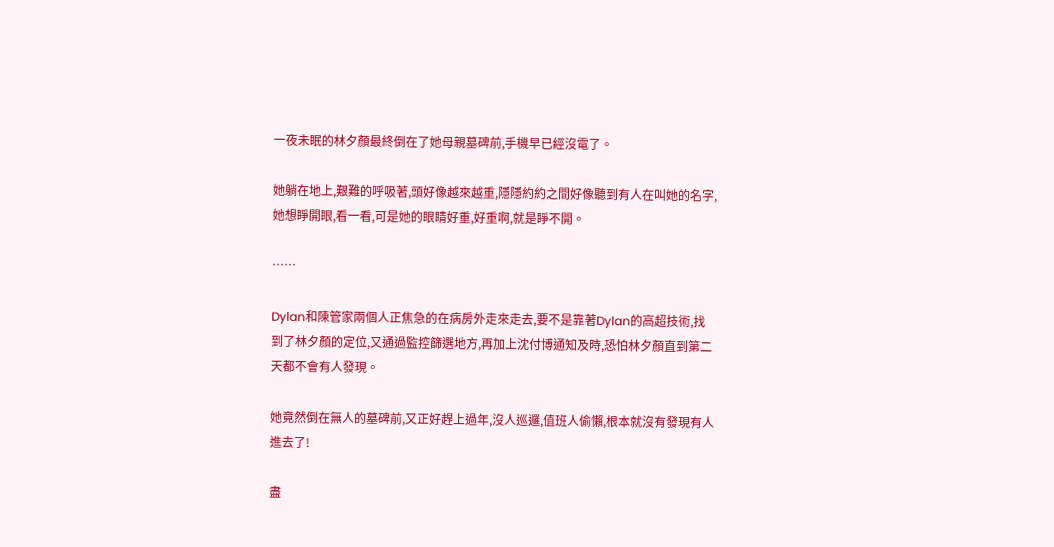一夜未眠的林夕顏最終倒在了她母親墓碑前,手機早已經沒電了。

她躺在地上,艱難的呼吸著,頭好像越來越重,隱隱約約之間好像聽到有人在叫她的名字,她想睜開眼,看一看,可是她的眼睛好重,好重啊,就是睜不開。

……

Dylan和陳管家兩個人正焦急的在病房外走來走去,要不是靠著Dylan的高超技術,找到了林夕顏的定位,又通過監控篩選地方,再加上沈付博通知及時,恐怕林夕顏直到第二天都不會有人發現。

她竟然倒在無人的墓碑前,又正好趕上過年,沒人巡邏,值班人偷懶,根本就沒有發現有人進去了!

盡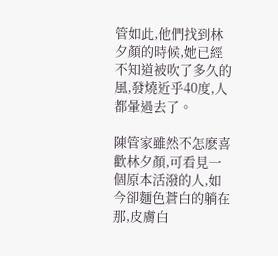管如此,他們找到林夕顏的時候,她已經不知道被吹了多久的風,發燒近乎40度,人都暈過去了。

陳管家雖然不怎麽喜歡林夕顏,可看見一個原本活潑的人,如今卻麵色蒼白的躺在那,皮膚白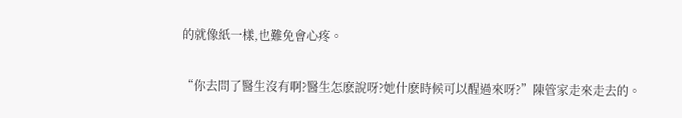的就像紙一樣,也難免會心疼。

“你去問了醫生沒有啊?醫生怎麽說呀?她什麽時候可以醒過來呀?”陳管家走來走去的。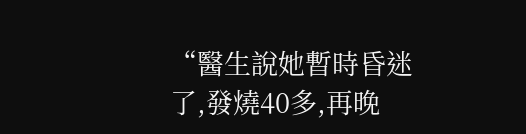“醫生說她暫時昏迷了,發燒40多,再晚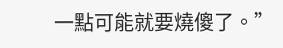一點可能就要燒傻了。”